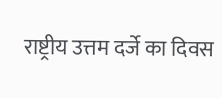राष्ट्रीय उत्तम दर्जे का दिवस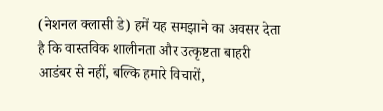(नेशनल क्लासी डे) हमें यह समझाने का अवसर देता है कि वास्तविक शालीनता और उत्कृष्टता बाहरी आडंबर से नहीं, बल्कि हमारे विचारों,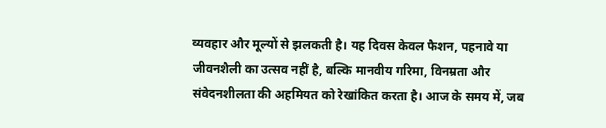व्यवहार और मूल्यों से झलकती है। यह दिवस केवल फैशन, पहनावे या जीवनशैली का उत्सव नहीं है, बल्कि मानवीय गरिमा, विनम्रता और संवेदनशीलता की अहमियत को रेखांकित करता है। आज के समय में, जब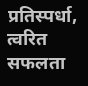प्रतिस्पर्धा, त्वरित सफलता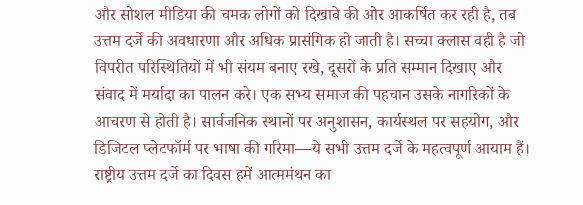और सोशल मीडिया की चमक लोगों को दिखावे की ओर आकर्षित कर रही है, तब उत्तम दर्जे की अवधारणा और अधिक प्रासंगिक हो जाती है। सच्चा क्लास वही है जो विपरीत परिस्थितियों में भी संयम बनाए रखे, दूसरों के प्रति सम्मान दिखाए और संवाद में मर्यादा का पालन करे। एक सभ्य समाज की पहचान उसके नागरिकों के आचरण से होती है। सार्वजनिक स्थानों पर अनुशासन, कार्यस्थल पर सहयोग, और डिजिटल प्लेटफॉर्म पर भाषा की गरिमा—ये सभी उत्तम दर्जे के महत्वपूर्ण आयाम हैं। राष्ट्रीय उत्तम दर्जे का दिवस हमें आत्ममंथन का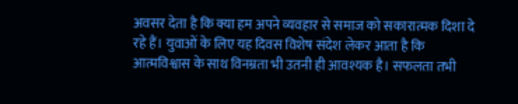अवसर देता है कि क्या हम अपने व्यवहार से समाज को सकारात्मक दिशा दे रहे हैं। युवाओं के लिए यह दिवस विशेष संदेश लेकर आता है कि आत्मविश्वास के साथ विनम्रता भी उतनी ही आवश्यक है। सफलता तभी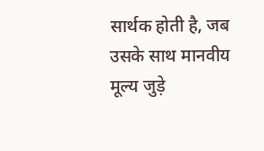सार्थक होती है, जब उसके साथ मानवीय मूल्य जुड़े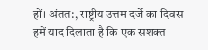हों। अंतत:, राष्ट्रीय उत्तम दर्जे का दिवस हमें याद दिलाता है कि एक सशक्त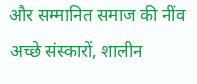और सम्मानित समाज की नींव अच्छे संस्कारों, शालीन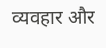व्यवहार और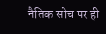नैतिक सोच पर ही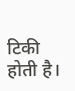टिकी होती है।